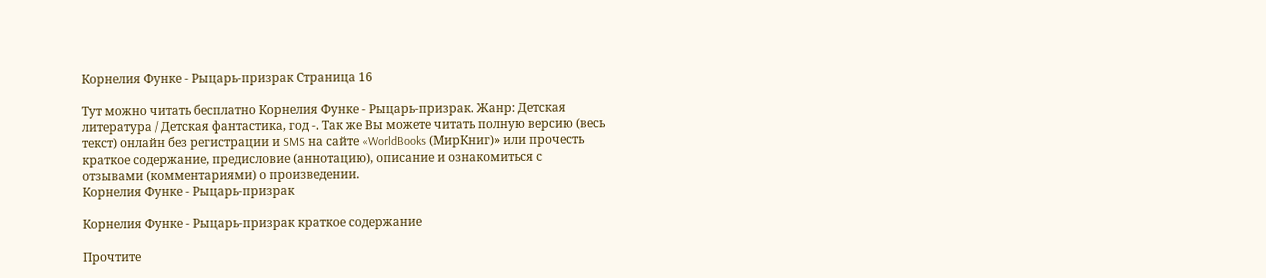Корнелия Функе - Рыцарь-призрак Страница 16

Тут можно читать бесплатно Корнелия Функе - Рыцарь-призрак. Жанр: Детская литература / Детская фантастика, год -. Так же Вы можете читать полную версию (весь текст) онлайн без регистрации и SMS на сайте «WorldBooks (МирКниг)» или прочесть краткое содержание, предисловие (аннотацию), описание и ознакомиться с отзывами (комментариями) о произведении.
Корнелия Функе - Рыцарь-призрак

Корнелия Функе - Рыцарь-призрак краткое содержание

Прочтите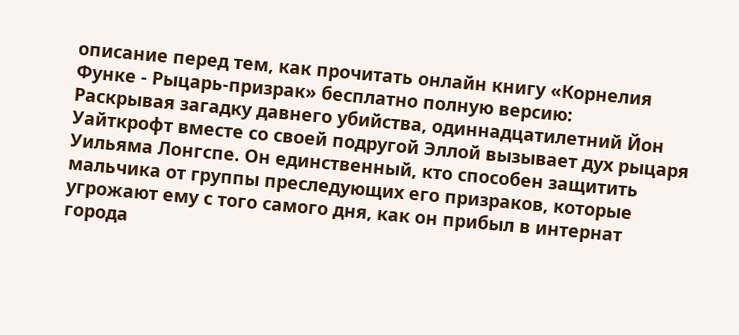описание перед тем, как прочитать онлайн книгу «Корнелия Функе - Рыцарь-призрак» бесплатно полную версию:
Раскрывая загадку давнего убийства, одиннадцатилетний Йон Уайткрофт вместе со своей подругой Эллой вызывает дух рыцаря Уильяма Лонгспе. Он единственный, кто способен защитить мальчика от группы преследующих его призраков, которые угрожают ему с того самого дня, как он прибыл в интернат города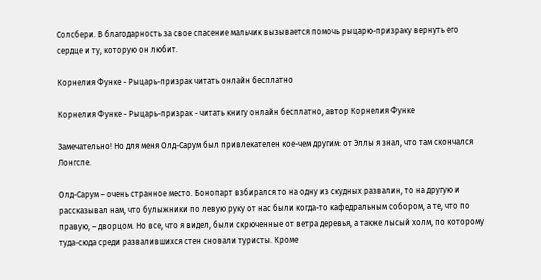Солсбери. В благодарность за свое спасение мальчик вызывается помочь рыцарю-призраку вернуть его сердце и ту, которую он любит.

Корнелия Функе - Рыцарь-призрак читать онлайн бесплатно

Корнелия Функе - Рыцарь-призрак - читать книгу онлайн бесплатно, автор Корнелия Функе

Замечательно! Но для меня Олд-Сарум был привлекателен кое-чем другим: от Эллы я знал, что там скончался Лонгспе.

Олд-Сарум – очень странное место. Бонопарт взбирался то на одну из скудных развалин, то на другую и рассказывал нам, что булыжники по левую руку от нас были когда-то кафедральным собором, а те, что по правую, – дворцом. Но все, что я видел, были скрюченные от ветра деревья, а также лысый холм, по которому туда-сюда среди развалившихся стен сновали туристы. Кроме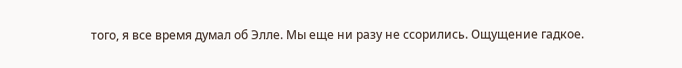того, я все время думал об Элле. Мы еще ни разу не ссорились. Ощущение гадкое.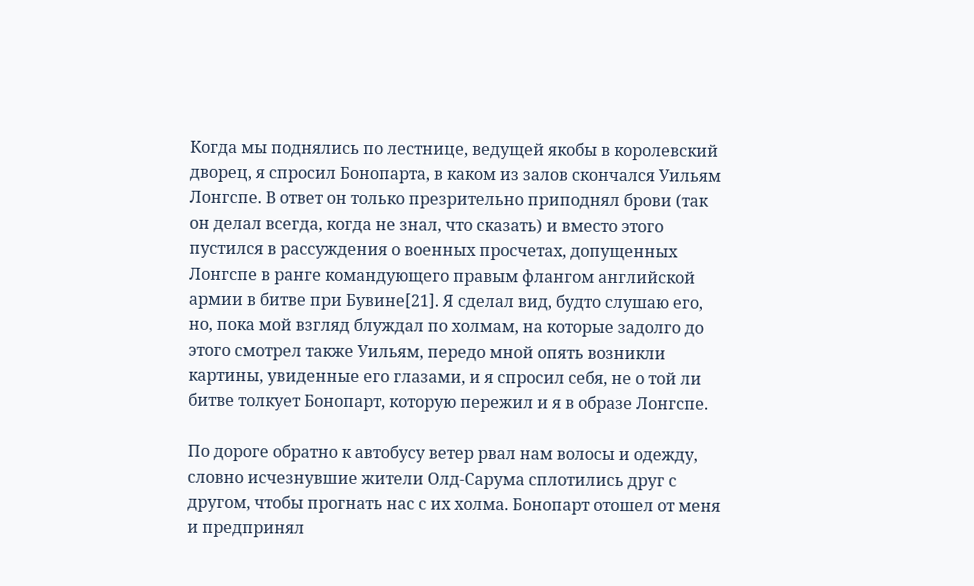Когда мы поднялись по лестнице, ведущей якобы в королевский дворец, я спросил Бонопарта, в каком из залов скончался Уильям Лонгспе. В ответ он только презрительно приподнял брови (так он делал всегда, когда не знал, что сказать) и вместо этого пустился в рассуждения о военных просчетах, допущенных Лонгспе в ранге командующего правым флангом английской армии в битве при Бувине[21]. Я сделал вид, будто слушаю его, но, пока мой взгляд блуждал по холмам, на которые задолго до этого смотрел также Уильям, передо мной опять возникли картины, увиденные его глазами, и я спросил себя, не о той ли битве толкует Бонопарт, которую пережил и я в образе Лонгспе.

По дороге обратно к автобусу ветер рвал нам волосы и одежду, словно исчезнувшие жители Олд-Сарума сплотились друг с другом, чтобы прогнать нас с их холма. Бонопарт отошел от меня и предпринял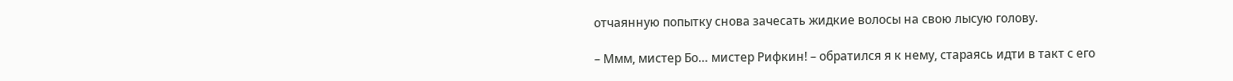отчаянную попытку снова зачесать жидкие волосы на свою лысую голову.

– Ммм, мистер Бо… мистер Рифкин! – обратился я к нему, стараясь идти в такт с его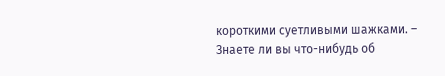короткими суетливыми шажками. – Знаете ли вы что-нибудь об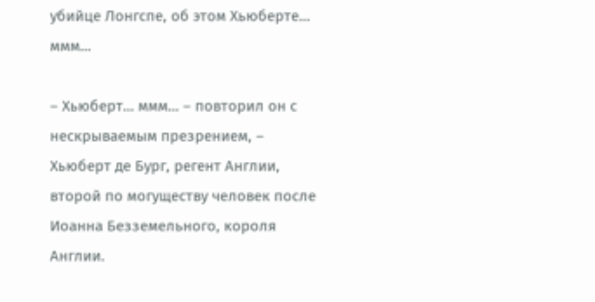убийце Лонгспе, об этом Хьюберте… ммм…

– Хьюберт… ммм… – повторил он с нескрываемым презрением, – Хьюберт де Бург, регент Англии, второй по могуществу человек после Иоанна Безземельного, короля Англии.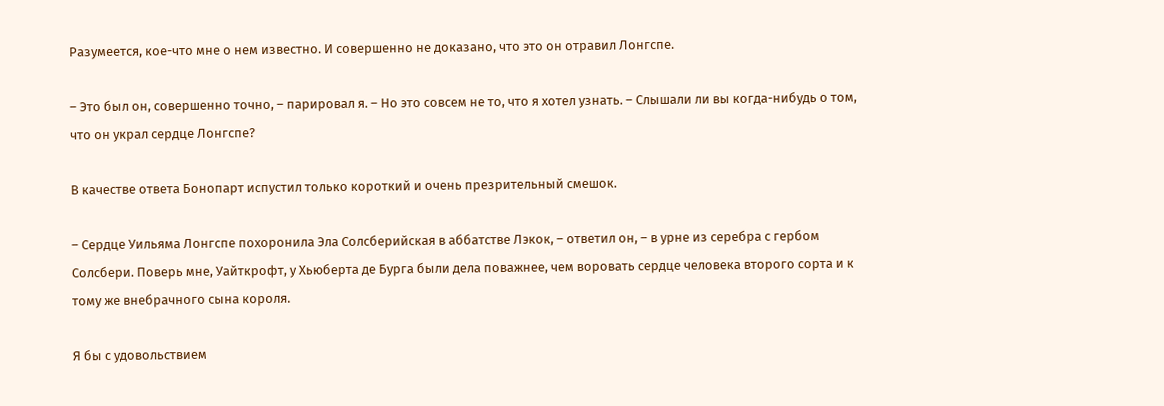Разумеется, кое-что мне о нем известно. И совершенно не доказано, что это он отравил Лонгспе.

– Это был он, совершенно точно, – парировал я. – Но это совсем не то, что я хотел узнать. – Слышали ли вы когда-нибудь о том, что он украл сердце Лонгспе?

В качестве ответа Бонопарт испустил только короткий и очень презрительный смешок.

– Сердце Уильяма Лонгспе похоронила Эла Солсберийская в аббатстве Лэкок, – ответил он, – в урне из серебра с гербом Солсбери. Поверь мне, Уайткрофт, у Хьюберта де Бурга были дела поважнее, чем воровать сердце человека второго сорта и к тому же внебрачного сына короля.

Я бы с удовольствием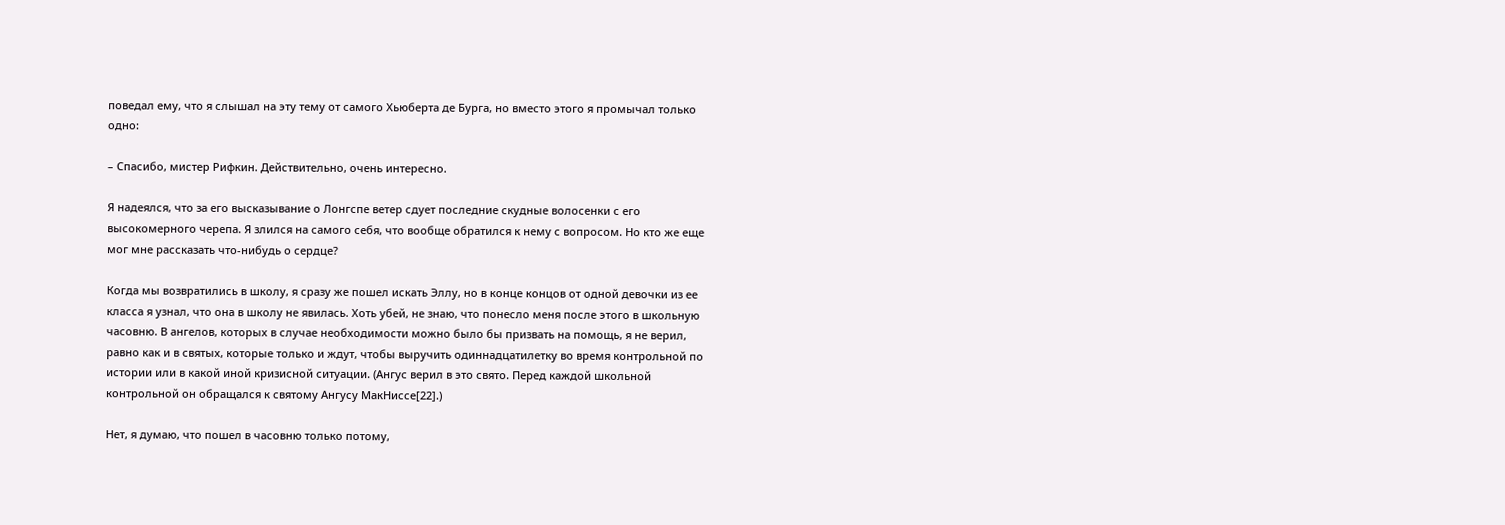поведал ему, что я слышал на эту тему от самого Хьюберта де Бурга, но вместо этого я промычал только одно:

– Спасибо, мистер Рифкин. Действительно, очень интересно.

Я надеялся, что за его высказывание о Лонгспе ветер сдует последние скудные волосенки с его высокомерного черепа. Я злился на самого себя, что вообще обратился к нему с вопросом. Но кто же еще мог мне рассказать что-нибудь о сердце?

Когда мы возвратились в школу, я сразу же пошел искать Эллу, но в конце концов от одной девочки из ее класса я узнал, что она в школу не явилась. Хоть убей, не знаю, что понесло меня после этого в школьную часовню. В ангелов, которых в случае необходимости можно было бы призвать на помощь, я не верил, равно как и в святых, которые только и ждут, чтобы выручить одиннадцатилетку во время контрольной по истории или в какой иной кризисной ситуации. (Ангус верил в это свято. Перед каждой школьной контрольной он обращался к святому Ангусу МакНиссе[22].)

Нет, я думаю, что пошел в часовню только потому,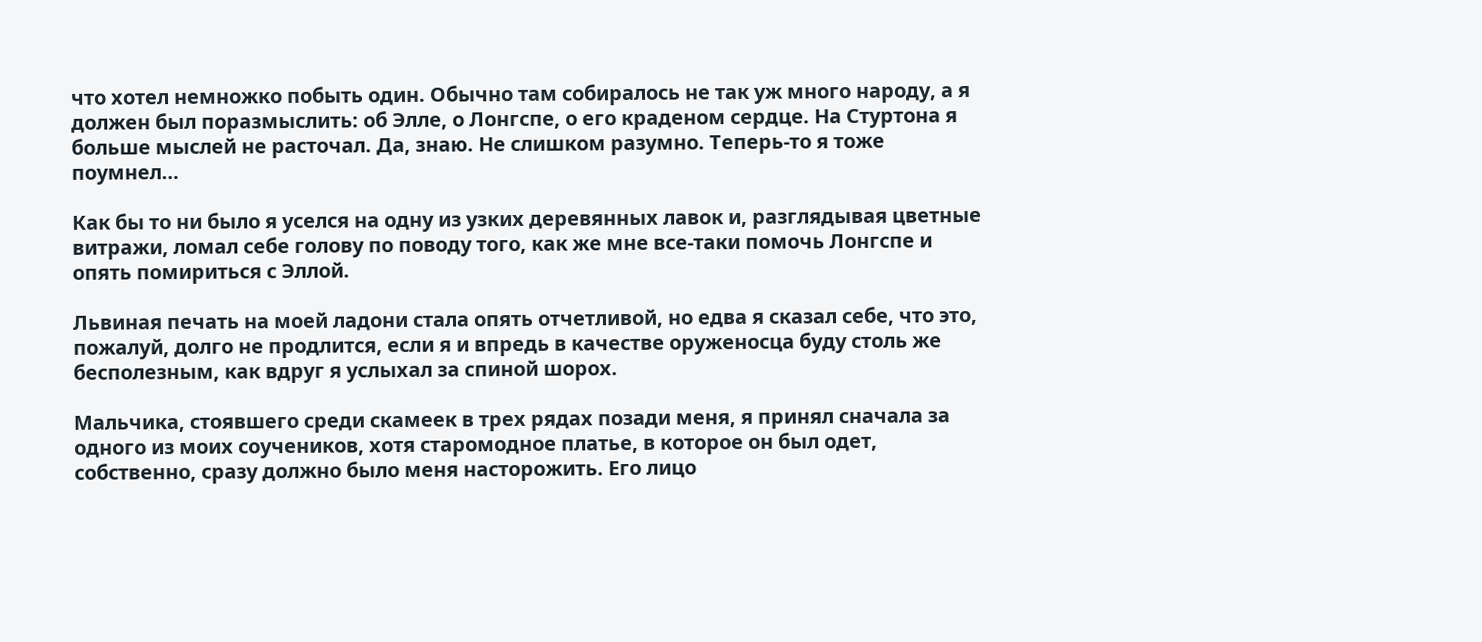что хотел немножко побыть один. Обычно там собиралось не так уж много народу, а я должен был поразмыслить: об Элле, о Лонгспе, о его краденом сердце. На Стуртона я больше мыслей не расточал. Да, знаю. Не слишком разумно. Теперь-то я тоже поумнел…

Как бы то ни было я уселся на одну из узких деревянных лавок и, разглядывая цветные витражи, ломал себе голову по поводу того, как же мне все-таки помочь Лонгспе и опять помириться с Эллой.

Львиная печать на моей ладони стала опять отчетливой, но едва я сказал себе, что это, пожалуй, долго не продлится, если я и впредь в качестве оруженосца буду столь же бесполезным, как вдруг я услыхал за спиной шорох.

Мальчика, стоявшего среди скамеек в трех рядах позади меня, я принял сначала за одного из моих соучеников, хотя старомодное платье, в которое он был одет, собственно, сразу должно было меня насторожить. Его лицо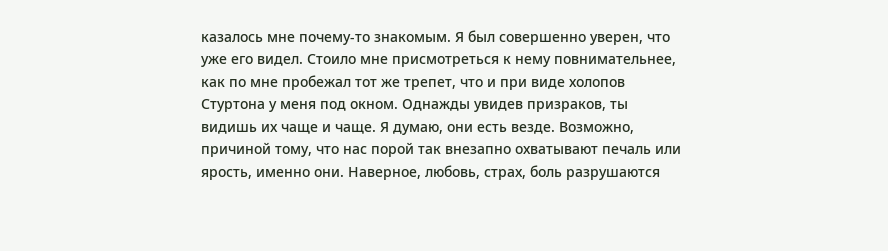казалось мне почему-то знакомым. Я был совершенно уверен, что уже его видел. Стоило мне присмотреться к нему повнимательнее, как по мне пробежал тот же трепет, что и при виде холопов Стуртона у меня под окном. Однажды увидев призраков, ты видишь их чаще и чаще. Я думаю, они есть везде. Возможно, причиной тому, что нас порой так внезапно охватывают печаль или ярость, именно они. Наверное, любовь, страх, боль разрушаются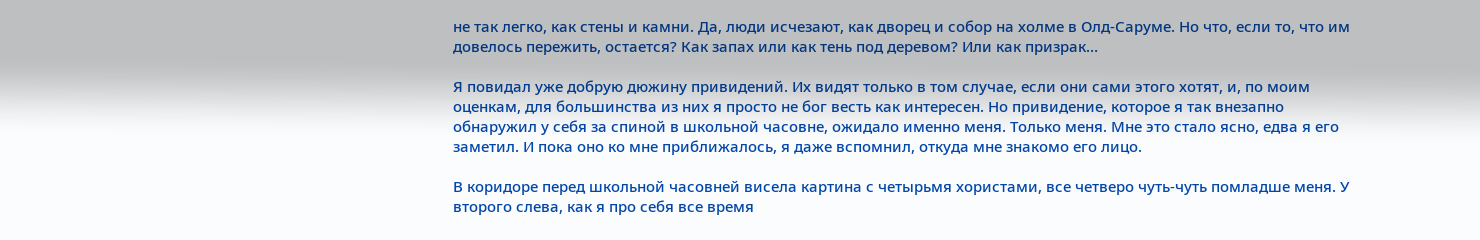не так легко, как стены и камни. Да, люди исчезают, как дворец и собор на холме в Олд-Саруме. Но что, если то, что им довелось пережить, остается? Как запах или как тень под деревом? Или как призрак…

Я повидал уже добрую дюжину привидений. Их видят только в том случае, если они сами этого хотят, и, по моим оценкам, для большинства из них я просто не бог весть как интересен. Но привидение, которое я так внезапно обнаружил у себя за спиной в школьной часовне, ожидало именно меня. Только меня. Мне это стало ясно, едва я его заметил. И пока оно ко мне приближалось, я даже вспомнил, откуда мне знакомо его лицо.

В коридоре перед школьной часовней висела картина с четырьмя хористами, все четверо чуть-чуть помладше меня. У второго слева, как я про себя все время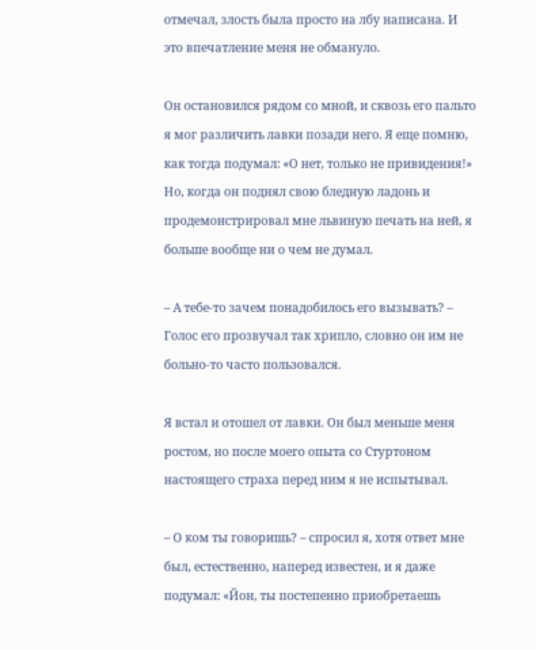отмечал, злость была просто на лбу написана. И это впечатление меня не обмануло.

Он остановился рядом со мной, и сквозь его пальто я мог различить лавки позади него. Я еще помню, как тогда подумал: «О нет, только не привидения!» Но, когда он поднял свою бледную ладонь и продемонстрировал мне львиную печать на ней, я больше вообще ни о чем не думал.

– А тебе-то зачем понадобилось его вызывать? – Голос его прозвучал так хрипло, словно он им не больно-то часто пользовался.

Я встал и отошел от лавки. Он был меньше меня ростом, но после моего опыта со Стуртоном настоящего страха перед ним я не испытывал.

– О ком ты говоришь? – спросил я, хотя ответ мне был, естественно, наперед известен, и я даже подумал: «Йон, ты постепенно приобретаешь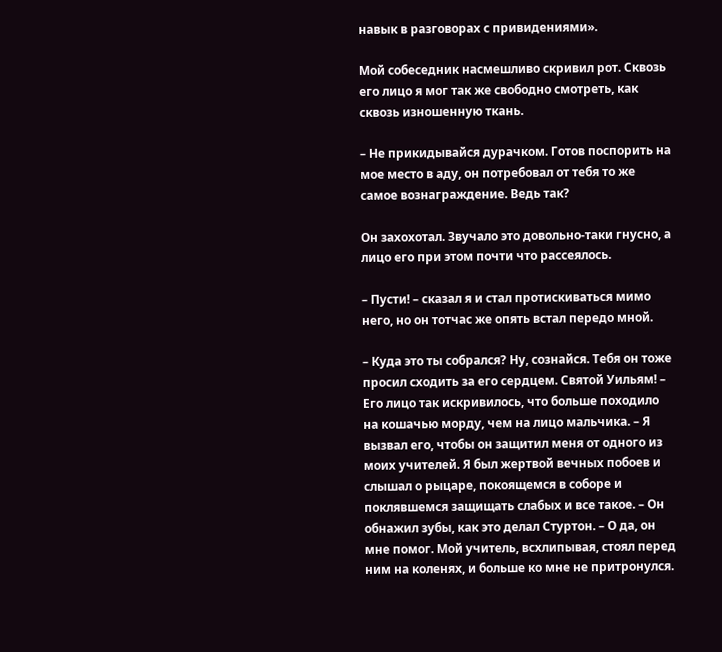навык в разговорах с привидениями».

Мой собеседник насмешливо скривил рот. Сквозь его лицо я мог так же свободно смотреть, как сквозь изношенную ткань.

– Не прикидывайся дурачком. Готов поспорить на мое место в аду, он потребовал от тебя то же самое вознаграждение. Ведь так?

Он захохотал. Звучало это довольно-таки гнусно, а лицо его при этом почти что рассеялось.

– Пусти! – сказал я и стал протискиваться мимо него, но он тотчас же опять встал передо мной.

– Куда это ты собрался? Ну, сознайся. Тебя он тоже просил сходить за его сердцем. Святой Уильям! – Его лицо так искривилось, что больше походило на кошачью морду, чем на лицо мальчика. – Я вызвал его, чтобы он защитил меня от одного из моих учителей. Я был жертвой вечных побоев и слышал о рыцаре, покоящемся в соборе и поклявшемся защищать слабых и все такое. – Он обнажил зубы, как это делал Стуртон. – О да, он мне помог. Мой учитель, всхлипывая, стоял перед ним на коленях, и больше ко мне не притронулся.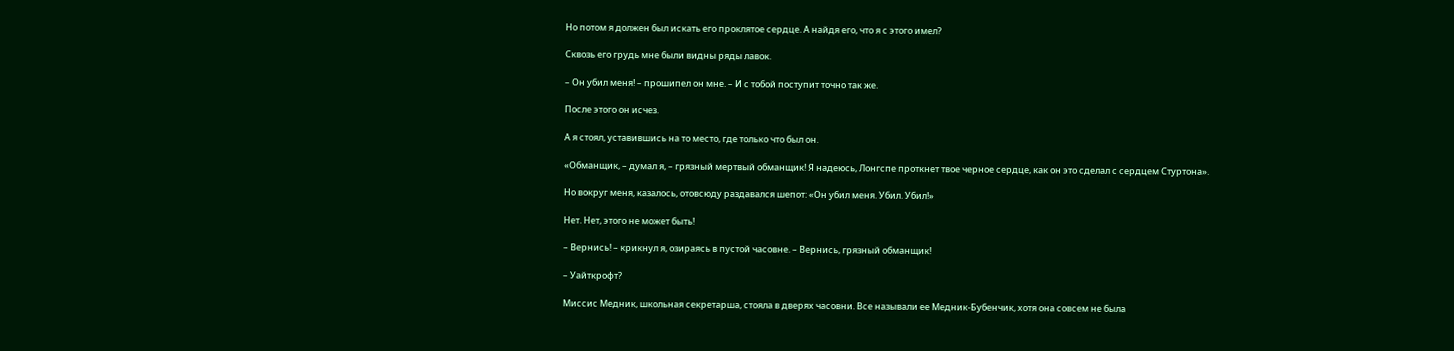Но потом я должен был искать его проклятое сердце. А найдя его, что я с этого имел?

Сквозь его грудь мне были видны ряды лавок.

– Он убил меня! – прошипел он мне. – И с тобой поступит точно так же.

После этого он исчез.

А я стоял, уставившись на то место, где только что был он.

«Обманщик, – думал я, – грязный мертвый обманщик! Я надеюсь, Лонгспе проткнет твое черное сердце, как он это сделал с сердцем Стуртона».

Но вокруг меня, казалось, отовсюду раздавался шепот: «Он убил меня. Убил. Убил!»

Нет. Нет, этого не может быть!

– Вернись! – крикнул я, озираясь в пустой часовне. – Вернись, грязный обманщик!

– Уайткрофт?

Миссис Медник, школьная секретарша, стояла в дверях часовни. Все называли ее Медник-Бубенчик, хотя она совсем не была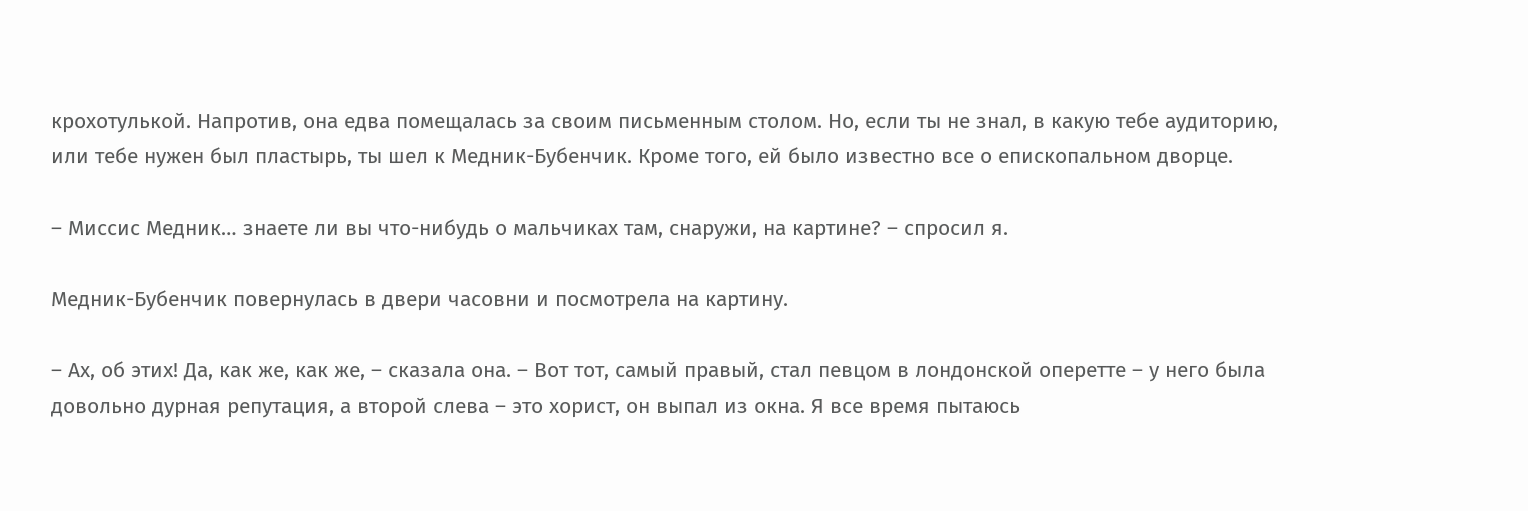крохотулькой. Напротив, она едва помещалась за своим письменным столом. Но, если ты не знал, в какую тебе аудиторию, или тебе нужен был пластырь, ты шел к Медник-Бубенчик. Кроме того, ей было известно все о епископальном дворце.

– Миссис Медник… знаете ли вы что-нибудь о мальчиках там, снаружи, на картине? – спросил я.

Медник-Бубенчик повернулась в двери часовни и посмотрела на картину.

– Ах, об этих! Да, как же, как же, – сказала она. – Вот тот, самый правый, стал певцом в лондонской оперетте – у него была довольно дурная репутация, а второй слева – это хорист, он выпал из окна. Я все время пытаюсь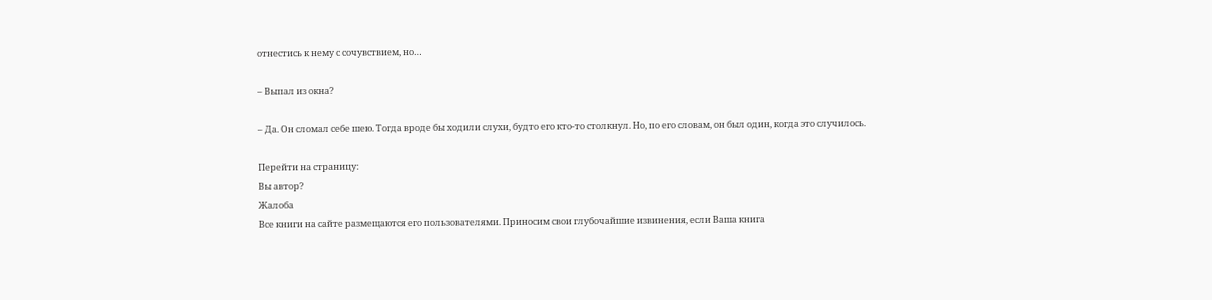отнестись к нему с сочувствием, но…

– Выпал из окна?

– Да. Он сломал себе шею. Тогда вроде бы ходили слухи, будто его кто-то столкнул. Но, по его словам, он был один, когда это случилось.

Перейти на страницу:
Вы автор?
Жалоба
Все книги на сайте размещаются его пользователями. Приносим свои глубочайшие извинения, если Ваша книга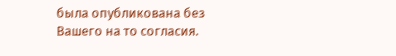была опубликована без Вашего на то согласия.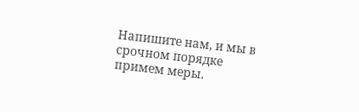Напишите нам, и мы в срочном порядке примем меры.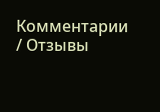Комментарии / Отзывы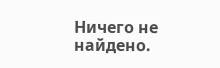Ничего не найдено.